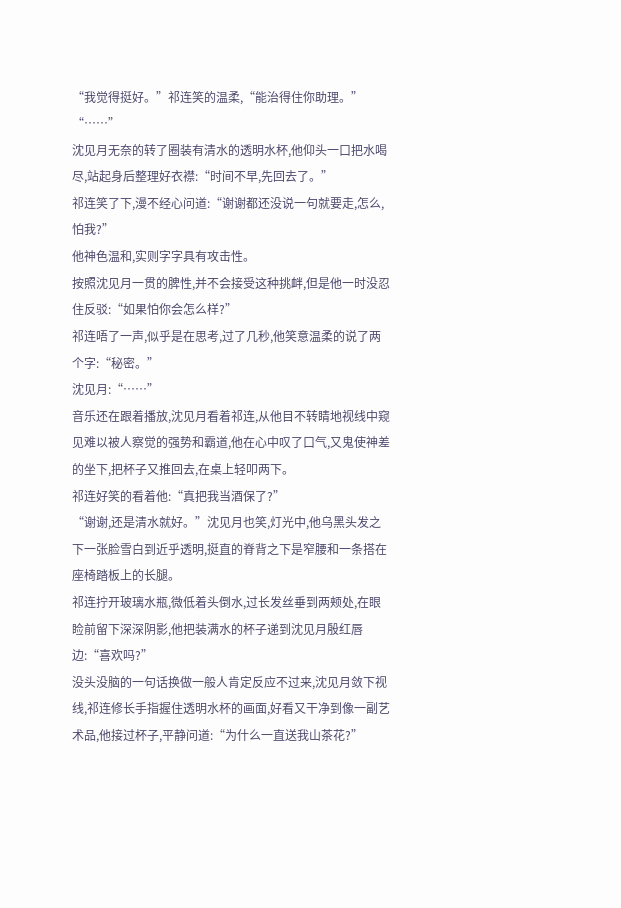“我觉得挺好。”祁连笑的温柔,“能治得住你助理。”
“……”
沈见月无奈的转了圈装有清水的透明水杯,他仰头一口把水喝尽,站起身后整理好衣襟:“时间不早,先回去了。”
祁连笑了下,漫不经心问道:“谢谢都还没说一句就要走,怎么,怕我?”
他神色温和,实则字字具有攻击性。
按照沈见月一贯的脾性,并不会接受这种挑衅,但是他一时没忍住反驳:“如果怕你会怎么样?”
祁连唔了一声,似乎是在思考,过了几秒,他笑意温柔的说了两个字:“秘密。”
沈见月:“……”
音乐还在跟着播放,沈见月看着祁连,从他目不转睛地视线中窥见难以被人察觉的强势和霸道,他在心中叹了口气,又鬼使神差的坐下,把杯子又推回去,在桌上轻叩两下。
祁连好笑的看着他:“真把我当酒保了?”
“谢谢,还是清水就好。”沈见月也笑,灯光中,他乌黑头发之下一张脸雪白到近乎透明,挺直的脊背之下是窄腰和一条搭在座椅踏板上的长腿。
祁连拧开玻璃水瓶,微低着头倒水,过长发丝垂到两颊处,在眼睑前留下深深阴影,他把装满水的杯子递到沈见月殷红唇边:“喜欢吗?”
没头没脑的一句话换做一般人肯定反应不过来,沈见月敛下视线,祁连修长手指握住透明水杯的画面,好看又干净到像一副艺术品,他接过杯子,平静问道:“为什么一直送我山茶花?”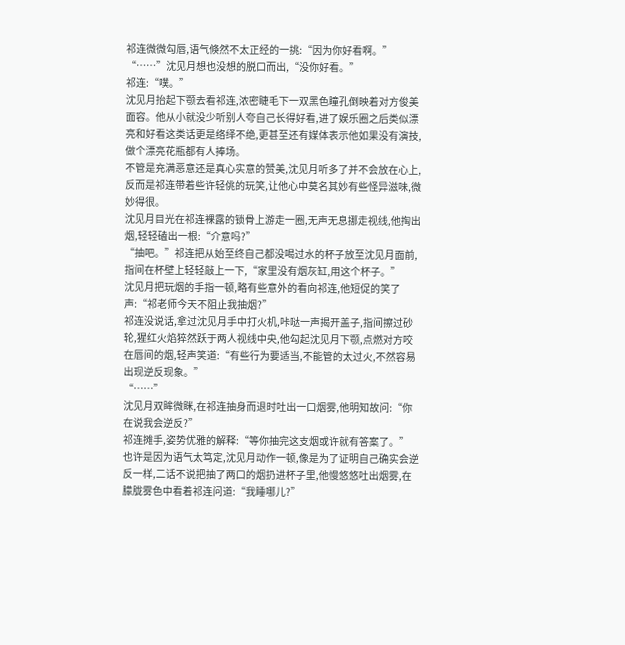祁连微微勾唇,语气倏然不太正经的一挑:“因为你好看啊。”
“……”沈见月想也没想的脱口而出,“没你好看。”
祁连:“噗。”
沈见月抬起下颚去看祁连,浓密睫毛下一双黑色瞳孔倒映着对方俊美面容。他从小就没少听别人夸自己长得好看,进了娱乐圈之后类似漂亮和好看这类话更是络绎不绝,更甚至还有媒体表示他如果没有演技,做个漂亮花瓶都有人捧场。
不管是充满恶意还是真心实意的赞美,沈见月听多了并不会放在心上,反而是祁连带着些许轻佻的玩笑,让他心中莫名其妙有些怪异滋味,微妙得很。
沈见月目光在祁连裸露的锁骨上游走一圈,无声无息挪走视线,他掏出烟,轻轻磕出一根:“介意吗?”
“抽吧。”祁连把从始至终自己都没喝过水的杯子放至沈见月面前,指间在杯壁上轻轻敲上一下,“家里没有烟灰缸,用这个杯子。”
沈见月把玩烟的手指一顿,略有些意外的看向祁连,他短促的笑了声:“祁老师今天不阻止我抽烟?”
祁连没说话,拿过沈见月手中打火机,咔哒一声揭开盖子,指间擦过砂轮,猩红火焰猝然跃于两人视线中央,他勾起沈见月下颚,点燃对方咬在唇间的烟,轻声笑道:“有些行为要适当,不能管的太过火,不然容易出现逆反现象。”
“……”
沈见月双眸微眯,在祁连抽身而退时吐出一口烟雾,他明知故问:“你在说我会逆反?”
祁连摊手,姿势优雅的解释:“等你抽完这支烟或许就有答案了。”
也许是因为语气太笃定,沈见月动作一顿,像是为了证明自己确实会逆反一样,二话不说把抽了两口的烟扔进杯子里,他慢悠悠吐出烟雾,在朦胧雾色中看着祁连问道:“我睡哪儿?”